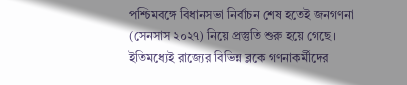পশ্চিমবঙ্গে বিধানসভা নির্বাচন শেষ হতেই জনগণনা (সেনসাস ২০২৭) নিয়ে প্রস্তুতি শুরু হয়ে গেছে। ইতিমধ্যেই রাজ্যের বিভিন্ন ব্লকে গণনাকর্মীদের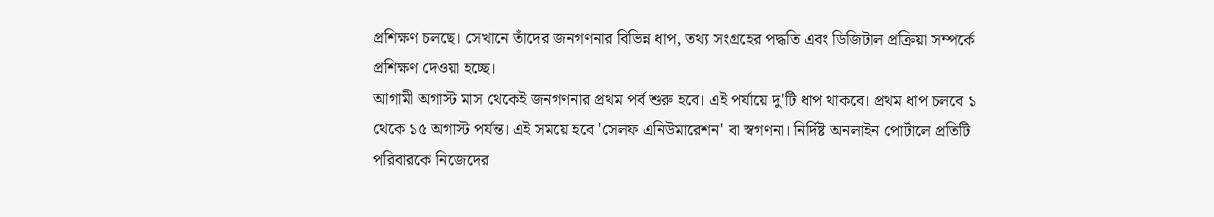প্রশিক্ষণ চলছে। সেখানে তাঁদের জনগণনার বিভিন্ন ধাপ, তথ্য সংগ্রহের পদ্ধতি এবং ডিজিটাল প্রক্রিয়া সম্পর্কে প্রশিক্ষণ দেওয়া হচ্ছে।
আগামী অগাস্ট মাস থেকেই জনগণনার প্রথম পর্ব শুরু হবে। এই পর্যায়ে দু'টি ধাপ থাকবে। প্রথম ধাপ চলবে ১ থেকে ১৫ অগাস্ট পর্যন্ত। এই সময়ে হবে 'সেলফ এনিউমারেশন' বা স্বগণনা। নির্দিষ্ট অনলাইন পোর্টালে প্রতিটি পরিবারকে নিজেদের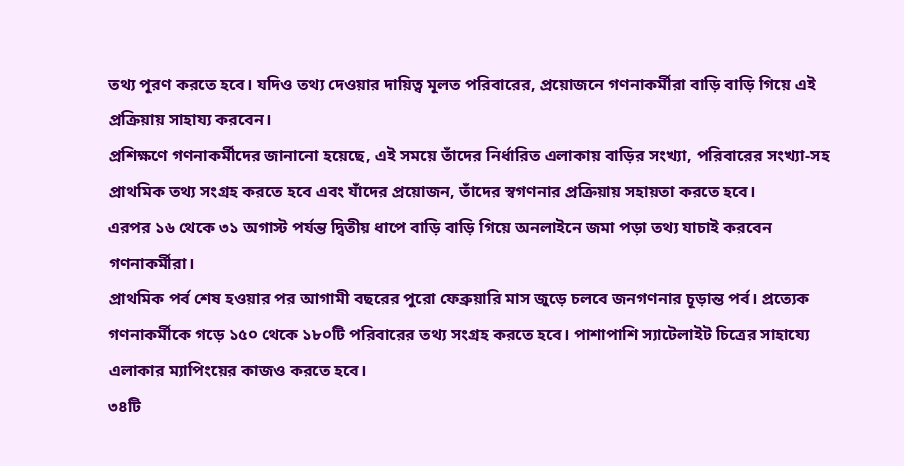তথ্য পূরণ করতে হবে। যদিও তথ্য দেওয়ার দায়িত্ব মূলত পরিবারের, প্রয়োজনে গণনাকর্মীরা বাড়ি বাড়ি গিয়ে এই প্রক্রিয়ায় সাহায্য করবেন।
প্রশিক্ষণে গণনাকর্মীদের জানানো হয়েছে, এই সময়ে তাঁদের নির্ধারিত এলাকায় বাড়ির সংখ্যা, পরিবারের সংখ্যা-সহ প্রাথমিক তথ্য সংগ্রহ করতে হবে এবং যাঁদের প্রয়োজন, তাঁদের স্বগণনার প্রক্রিয়ায় সহায়তা করতে হবে।
এরপর ১৬ থেকে ৩১ অগাস্ট পর্যন্ত দ্বিতীয় ধাপে বাড়ি বাড়ি গিয়ে অনলাইনে জমা পড়া তথ্য যাচাই করবেন গণনাকর্মীরা।
প্রাথমিক পর্ব শেষ হওয়ার পর আগামী বছরের পুরো ফেব্রুয়ারি মাস জুড়ে চলবে জনগণনার চূড়ান্ত পর্ব। প্রত্যেক গণনাকর্মীকে গড়ে ১৫০ থেকে ১৮০টি পরিবারের তথ্য সংগ্রহ করতে হবে। পাশাপাশি স্যাটেলাইট চিত্রের সাহায্যে এলাকার ম্যাপিংয়ের কাজও করতে হবে।
৩৪টি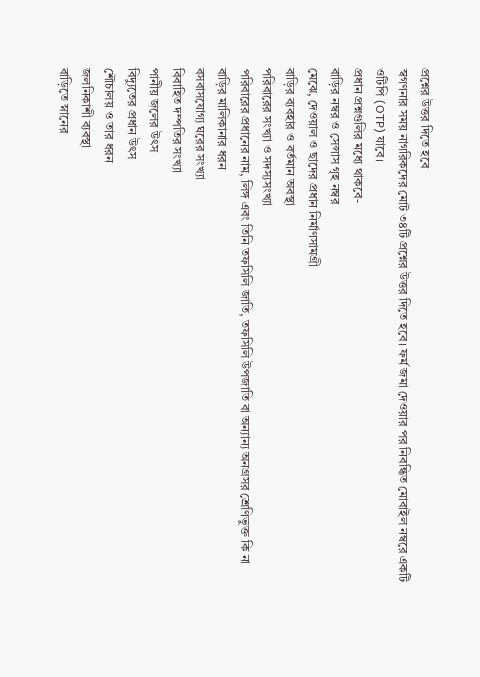প্রশ্নের উত্তর দিতে হবে
স্বগণনার সময় নাগরিকদের মোট ৩৪টি প্রশ্নের উত্তর দিতে হবে। ফর্ম জমা দেওয়ার পর নিবন্ধিত মোবাইল নম্বরে একটি ওটিপি (OTP) যাবে।
প্রধান প্রশ্নগুলির মধ্যে থাকবে-
বাড়ির নম্বর ও সেন্সাস গৃহ নম্বর
মেঝে, দেওয়াল ও ছাদের প্রধান নির্মাণসামগ্রী
বাড়ির ব্যবহার ও বর্তমান অবস্থা
পরিবারের সংখ্যা ও সদস্যসংখ্যা
পরিবারের প্রধানের নাম, লিঙ্গ এবং তিনি তফসিলি জাতি, তফসিলি উপজাতি বা অন্যান্য অনগ্রসর শ্রেণিভুক্ত কি না
বাড়ির মালিকানার ধরন
বসবাসযোগ্য ঘরের সংখ্যা
বিবাহিত দম্পতির সংখ্যা
পানীয় জলের উৎস
বিদ্যুতের প্রধান উৎস
শৌচালয় ও তার ধরন
জলনিকাশী ব্যবস্থা
বাড়িতে স্নানের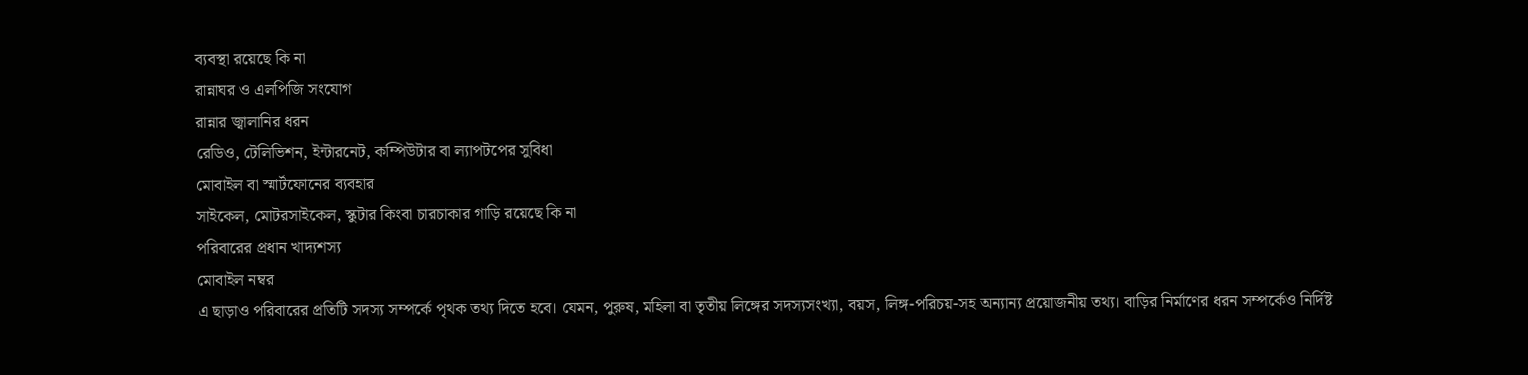ব্যবস্থা রয়েছে কি না
রান্নাঘর ও এলপিজি সংযোগ
রান্নার জ্বালানির ধরন
রেডিও, টেলিভিশন, ইন্টারনেট, কম্পিউটার বা ল্যাপটপের সুবিধা
মোবাইল বা স্মার্টফোনের ব্যবহার
সাইকেল, মোটরসাইকেল, স্কুটার কিংবা চারচাকার গাড়ি রয়েছে কি না
পরিবারের প্রধান খাদ্যশস্য
মোবাইল নম্বর
এ ছাড়াও পরিবারের প্রতিটি সদস্য সম্পর্কে পৃথক তথ্য দিতে হবে। যেমন, পুরুষ, মহিলা বা তৃতীয় লিঙ্গের সদস্যসংখ্যা, বয়স, লিঙ্গ-পরিচয়-সহ অন্যান্য প্রয়োজনীয় তথ্য। বাড়ির নির্মাণের ধরন সম্পর্কেও নির্দিষ্ট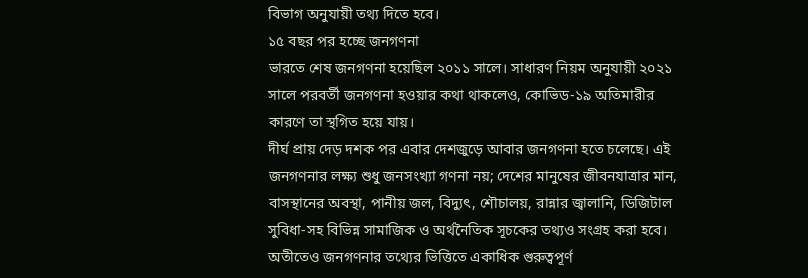বিভাগ অনুযায়ী তথ্য দিতে হবে।
১৫ বছর পর হচ্ছে জনগণনা
ভারতে শেষ জনগণনা হয়েছিল ২০১১ সালে। সাধারণ নিয়ম অনুযায়ী ২০২১ সালে পরবর্তী জনগণনা হওয়ার কথা থাকলেও, কোভিড-১৯ অতিমারীর কারণে তা স্থগিত হয়ে যায়।
দীর্ঘ প্রায় দেড় দশক পর এবার দেশজুড়ে আবার জনগণনা হতে চলেছে। এই জনগণনার লক্ষ্য শুধু জনসংখ্যা গণনা নয়; দেশের মানুষের জীবনযাত্রার মান, বাসস্থানের অবস্থা, পানীয় জল, বিদ্যুৎ, শৌচালয়, রান্নার জ্বালানি, ডিজিটাল সুবিধা-সহ বিভিন্ন সামাজিক ও অর্থনৈতিক সূচকের তথ্যও সংগ্রহ করা হবে।
অতীতেও জনগণনার তথ্যের ভিত্তিতে একাধিক গুরুত্বপূর্ণ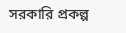সরকারি প্রকল্প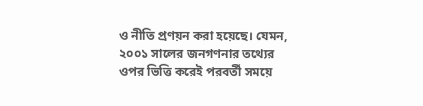ও নীতি প্রণয়ন করা হয়েছে। যেমন, ২০০১ সালের জনগণনার তথ্যের ওপর ভিত্তি করেই পরবর্তী সময়ে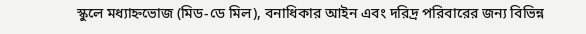স্কুলে মধ্যাহ্নভোজ (মিড-ডে মিল), বনাধিকার আইন এবং দরিদ্র পরিবারের জন্য বিভিন্ন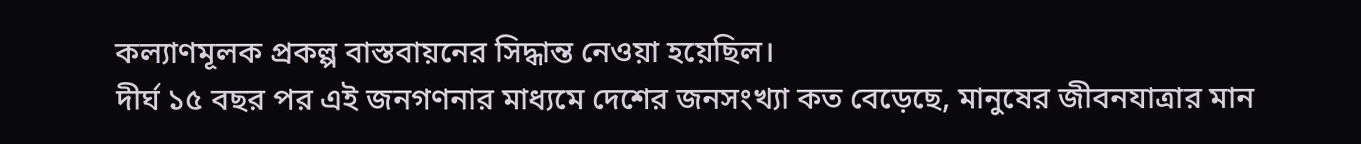কল্যাণমূলক প্রকল্প বাস্তবায়নের সিদ্ধান্ত নেওয়া হয়েছিল।
দীর্ঘ ১৫ বছর পর এই জনগণনার মাধ্যমে দেশের জনসংখ্যা কত বেড়েছে, মানুষের জীবনযাত্রার মান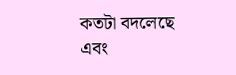কতটা বদলেছে এবং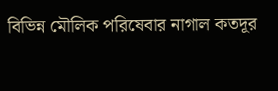বিভিন্ন মৌলিক পরিষেবার নাগাল কতদূর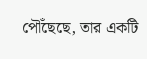পৌঁছেছে, তার একটি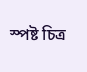স্পষ্ট চিত্র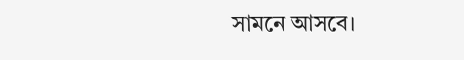সামনে আসবে।